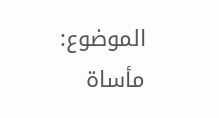الموضوع: مأساة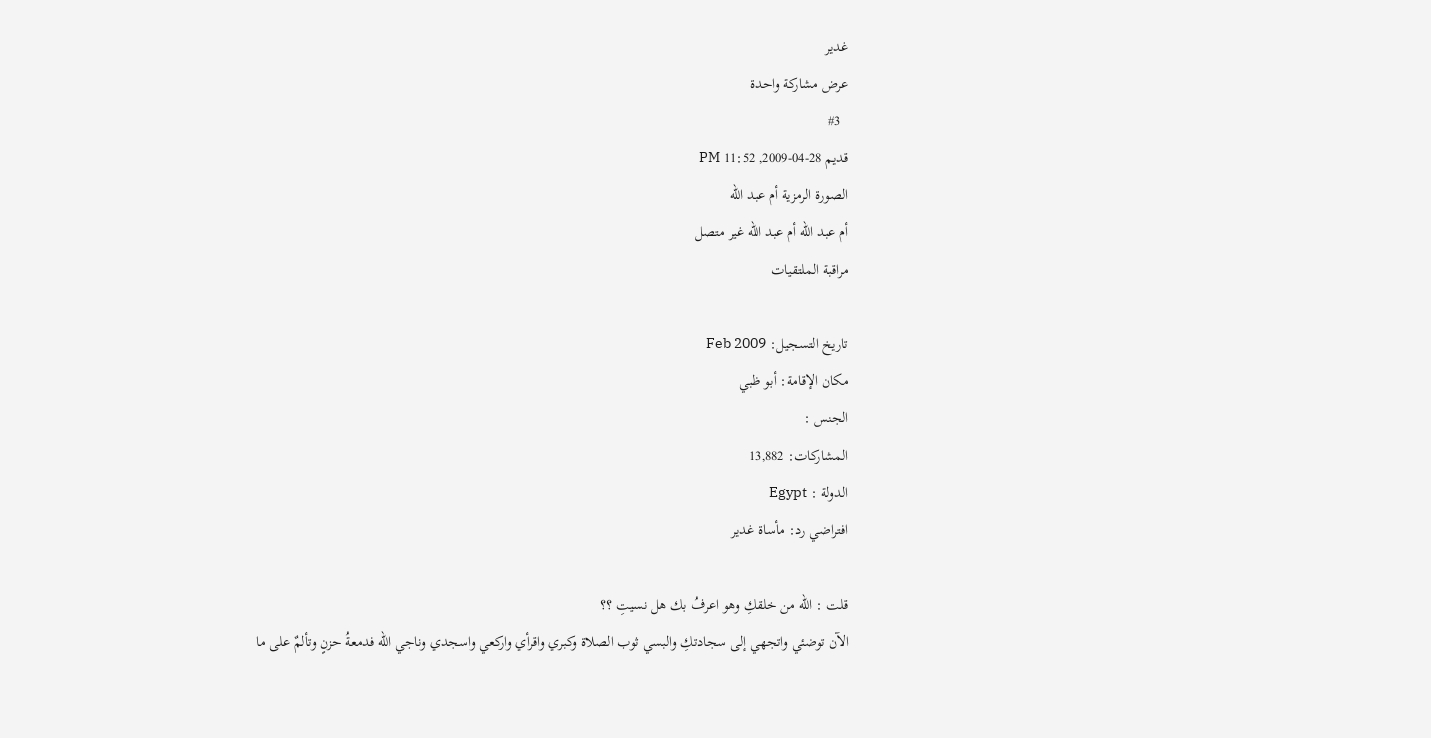غدير
عرض مشاركة واحدة
  #3
قديم 28-04-2009, 11:52 PM
الصورة الرمزية أم عبد الله
أم عبد الله أم عبد الله غير متصل
مراقبة الملتقيات

تاريخ التسجيل: Feb 2009
مكان الإقامة: أبو ظبي
الجنس :
المشاركات: 13,882
الدولة : Egypt
افتراضي رد: مأساة غدير

قلت : الله من خلقكِ وهو اعرفُ بك هل نسيتِ ؟؟
الآن توضئي واتجهي إلى سجادتكِ والبسي ثوب الصلاة وكبري واقرأي واركعي واسجدي وناجي الله فدمعةُ حزنٍ وتألمٌ على ما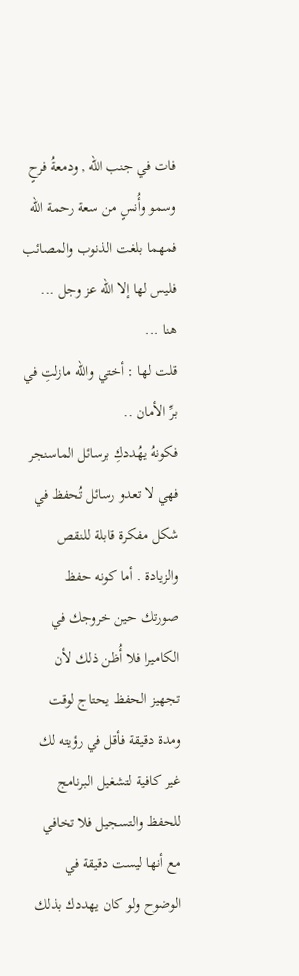فات في جنب الله , ودمعةُ فرحٍ وسمو وأُنسٍ من سعة رحمة الله فمهما بلغت الذنوب والمصائب فليس لها إلا الله عز وجل ...
هنا ...
قلت لها : أختي والله مازلتِ في برِّ الأمان ..
فكونهُ يهُددكِ برسائل الماسنجر فهي لا تعدو رسائل تُحفظ في شكل مفكرة قابلة للنقص والزيادة . أما كونه حفظ صورتك حين خروجك في الكاميرا فلا أُظن ذلك لأن تجهيز الحفظ يحتاج لوقت ومدة دقيقة فأقل في رؤيته لك غير كافية لتشغيل البرنامج للحفظ والتسجيل فلا تخافي مع أنها ليست دقيقة في الوضوح ولو كان يهددك بذلك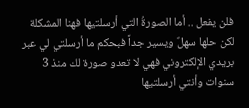فلن يفعل .. أما الصورةُ التي أرسلتيها فهنا المشكلة لكن حلها سهلٌ ويسير جداً فبحكم ما أرسلتي لي عبر بريدي الإلكتروني فهي لا تعدو صورة لك منذ 3 سنوات وأنتي أرسلتيها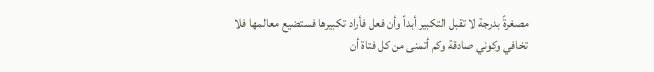مصغرةً بدرجة لا تقبل التكبير أبداً وأن فعل فأراد تكبيرها فستضيع معالمها فلا تخافي وكوني صادقة وكم أتمنى من كل فتاة أن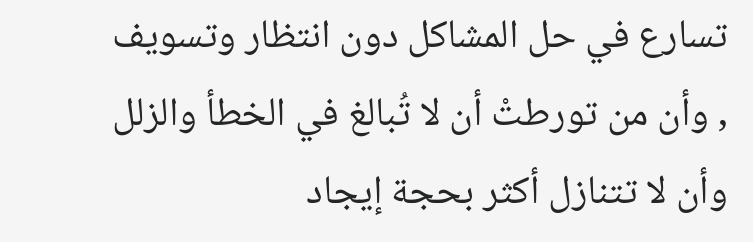تسارع في حل المشاكل دون انتظار وتسويف , وأن من تورطتْ أن لا تُبالغ في الخطأ والزلل وأن لا تتنازل أكثر بحجة إيجاد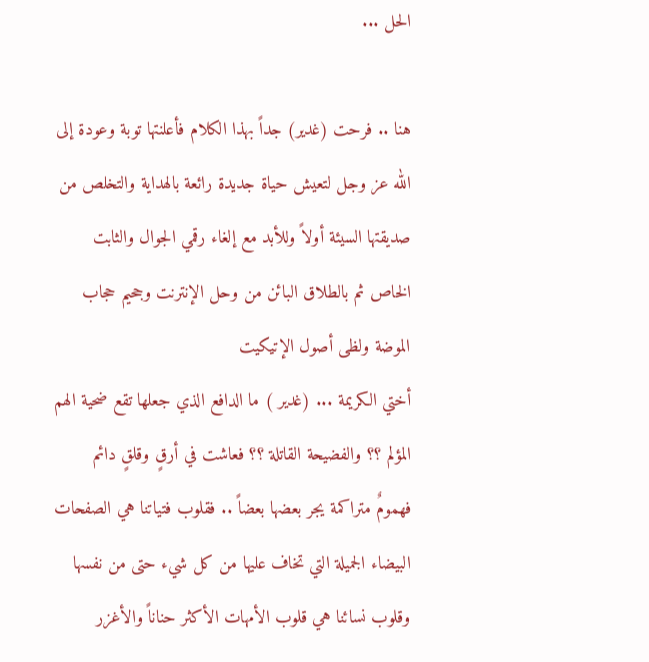الحل ...

هنا .. فرحت (غدير) جداً بهذا الكلام فأعلنتها توبة وعودة إلى الله عز وجل لتعيش حياة جديدة رائعة بالهداية والتخلص من صديقتها السيئة أولاً وللأبد مع إلغاء رقمي الجوال والثابت الخاص ثم بالطلاق البائن من وحل الإنترنت وجحيم حجاب الموضة ولظى أصول الإتيكيت
أختي الكريمة ... (غدير ) ما الدافع الذي جعلها تقع ضحية الهم المؤلم ؟؟ والفضيحة القاتلة ؟؟ فعاشت في أرقٍ وقلقٍ دائم فهمومٌ متراكمة يجر بعضها بعضاً .. فقلوب فتياتنا هي الصفحات البيضاء الجميلة التي تخاف عليها من كل شيء حتى من نفسها وقلوب نسائنا هي قلوب الأمهات الأكثر حناناً والأغزر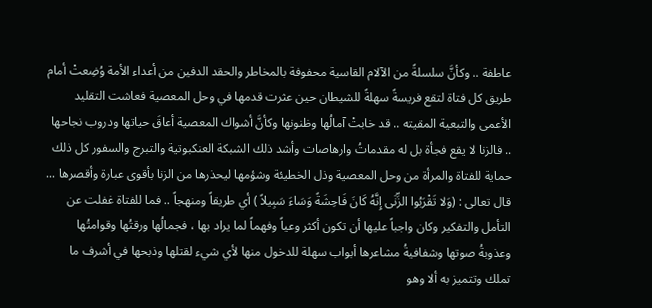عاطفة .. وكأنَّ سلسلةً من الآلام القاسية محفوفة بالمخاطر والحقد الدفين من أعداء الأمة وُضِعتْ أمام طريق كل فتاة لتقع فريسةً سهلةً للشيطان حين عثرت قدمها في وحل المعصية فعاشت التقليد الأعمى والتبعية المقيته .. قد خابتْ آمالُها وظنونها وكأنَّ أشواك المعصية أعاقَ حياتها ودروب نجاحها .. فالزنا لا يقع فجأة بل له مقدماتُ وارهاصات وأشد ذلك الشبكة العنكبوتية والتبرج والسفور كل ذلك حماية للفتاة والمرأة من وحل المعصية وذل الخطيئة وشؤمها ليحذرها من الزنا بأقوى عبارة وأقصرها ... قال تعالى : (وَلا تَقْرَبُوا الزِّنَى إِنَّهُ كَانَ فَاحِشَةً وَسَاءَ سَبِيلاً ) أي طريقاً ومنهجاً .. فما للفتاة غفلت عن التأمل والتفكير وكان واجباً عليها أن تكون أكثر وعياً وفهماً لما يراد بها ، فجمالُها ورقتُها وقوامتُها وعذوبةُ صوتها وشفافيةُ مشاعرها أبواب سهلة للدخول منها لأي شيء لقتلها وذبحها في أشرف ما تملك وتتميز به ألا وهو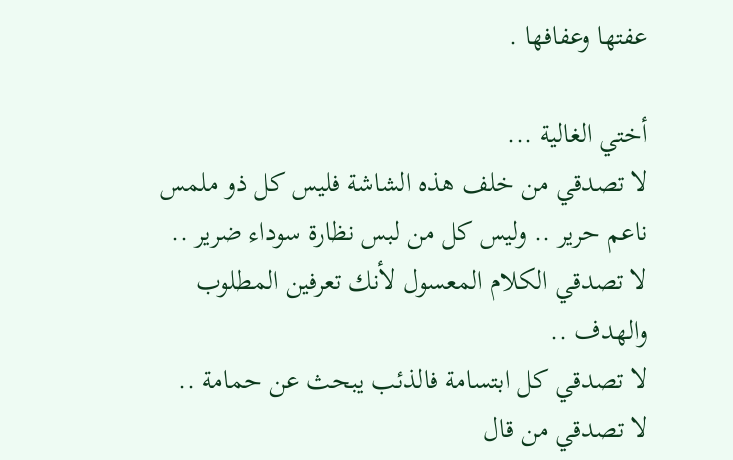عفتها وعفافها .

أختي الغالية ...
لا تصدقي من خلف هذه الشاشة فليس كل ذو ملمس ناعم حرير .. وليس كل من لبس نظارة سوداء ضرير ..
لا تصدقي الكلام المعسول لأنك تعرفين المطلوب والهدف ..
لا تصدقي كل ابتسامة فالذئب يبحث عن حمامة ..
لا تصدقي من قال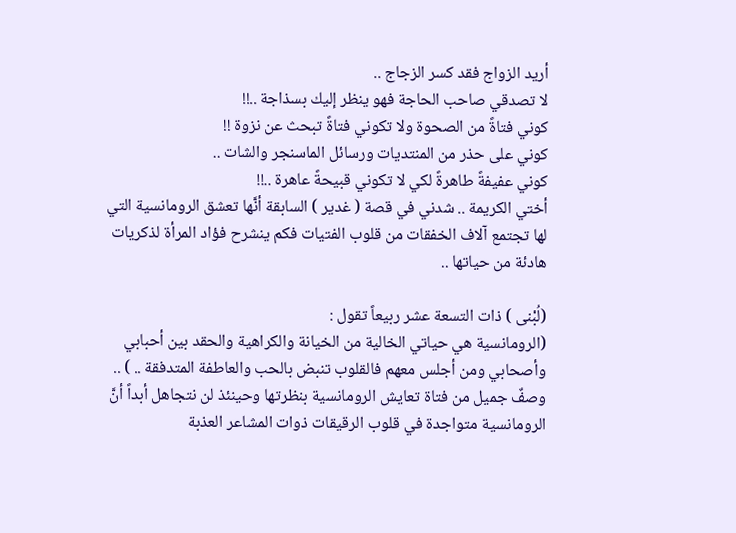أريد الزواج فقد كسر الزجاج ..
لا تصدقي صاحب الحاجة فهو ينظر إليك بسذاجة ..!!
كوني فتاةً من الصحوة ولا تكوني فتاةً تبحث عن نزوة !!
كوني على حذر من المنتديات ورسائل الماسنجر والشات ..
كوني عفيفةً طاهرةً لكي لا تكوني قبيحةً عاهرة ..!!
أختي الكريمة .. شدني في قصة ( غدير ) السابقة أنَّها تعشق الرومانسية التي لها تجتمع آلاف الخفقات من قلوب الفتيات فكم ينشرح فؤاد المرأة لذكريات هادئة من حياتها ..

(لُبْنى ) ذات التسعة عشر ربيعاً تقول :
(الرومانسية هي حياتي الخالية من الخيانة والكراهية والحقد بين أحبابي وأصحابي ومن أجلس معهم فالقلوب تنبض بالحب والعاطفة المتدفقة .. ) .. وصفٌ جميل من فتاة تعايش الرومانسية بنظرتها وحينئذ لن نتجاهل أبداً أنَّ الرومانسية متواجدة في قلوب الرقيقات ذوات المشاعر العذبة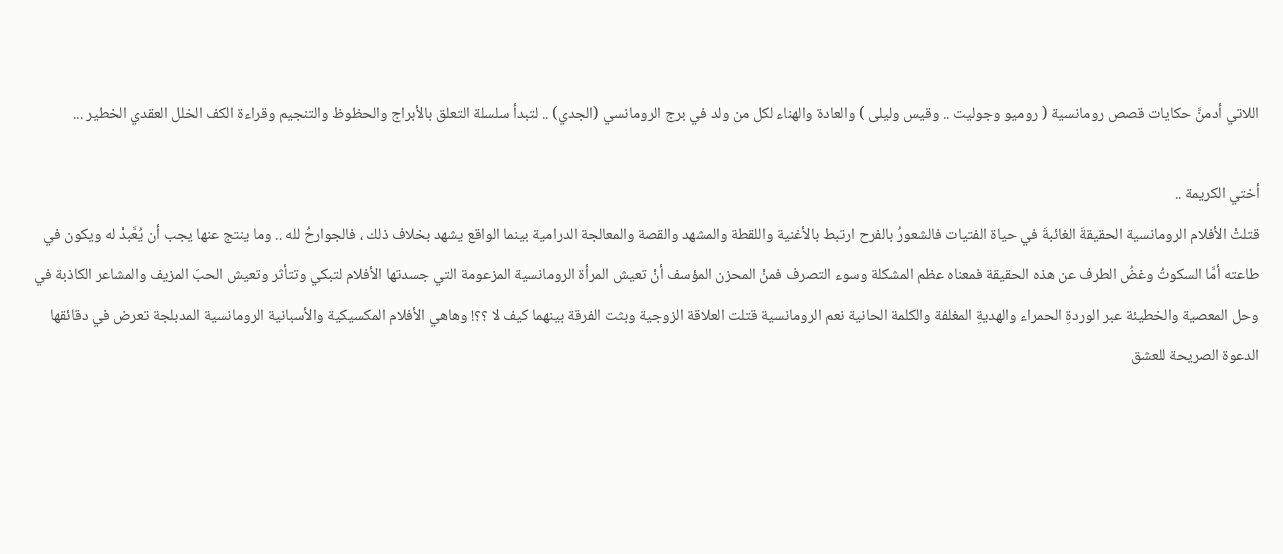اللاتي أدمنَّ حكايات قصص رومانسية ( روميو وجوليت .. وقيس وليلى ) والعادة والهناء لكل من ولد في برج الرومانسي (الجدي) .. لتبدأ سلسلة التعلق بالأبراج والحظوظ والتنجيم وقراءة الكف الخلل العقدي الخطير ...

أختي الكريمة ..
قتلتْ الأفلام الرومانسية الحقيقةَ الغائبةَ في حياة الفتيات فالشعورُ بالفرح ارتبط بالأغنية واللقطة والمشهد والقصة والمعالجة الدرامية بينما الواقع يشهد بخلاف ذلك ، فالجوارحُ لله .. وما ينتج عنها يجب أن يُعَّبدْ له ويكون في طاعته أمَّا السكوتُ وغضُ الطرف عن هذه الحقيقة فمعناه عظم المشكلة وسوء التصرف فمنْ المحزن المؤسف أنْ تعيش المرأة الرومانسية المزعومة التي جسدتها الأفلام لتبكي وتتأثر وتعيش الحبَ المزيف والمشاعر الكاذبة في وحل المعصية والخطيئة عبر الوردةِ الحمراء والهديةِ المغلفة والكلمة الحانية نعم الرومانسية قتلت العلاقة الزوجية وبثت الفرقة بينهما كيف لا ؟؟! وهاهي الأفلام المكسيكية والأسبانية الرومانسية المدبلجة تعرض في دقائقها الدعوة الصريحة للعشق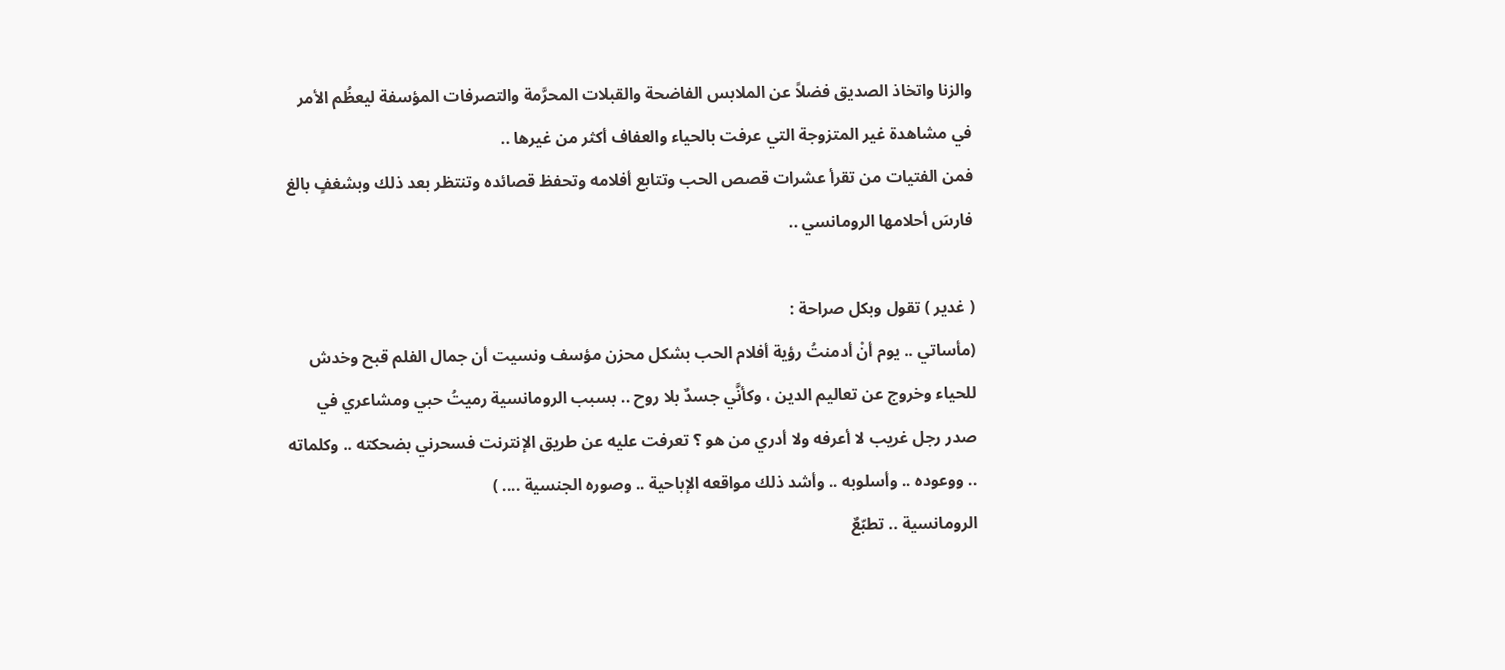والزنا واتخاذ الصديق فضلاً عن الملابس الفاضحة والقبلات المحرَّمة والتصرفات المؤسفة ليعظُم الأمر في مشاهدة غير المتزوجة التي عرفت بالحياء والعفاف أكثر من غيرها ..
فمن الفتيات من تقرأ عشرات قصص الحب وتتابع أفلامه وتحفظ قصائده وتنتظر بعد ذلك وبشغفٍ بالغ فارسَ أحلامها الرومانسي ..

( غدير ) تقول وبكل صراحة :
(مأساتي .. يوم أنْ أدمنتُ رؤية أفلام الحب بشكل محزن مؤسف ونسيت أن جمال الفلم قبح وخدش للحياء وخروج عن تعاليم الدين ، وكأنَّي جسدٌ بلا روح .. بسبب الرومانسية رميتُ حبي ومشاعري في صدر رجل غريب لا أعرفه ولا أدري من هو ؟ تعرفت عليه عن طريق الإنترنت فسحرني بضحكته .. وكلماته .. ووعوده .. وأسلوبه .. وأشد ذلك مواقعه الإباحية .. وصوره الجنسية .... )
الرومانسية .. تطبّعٌ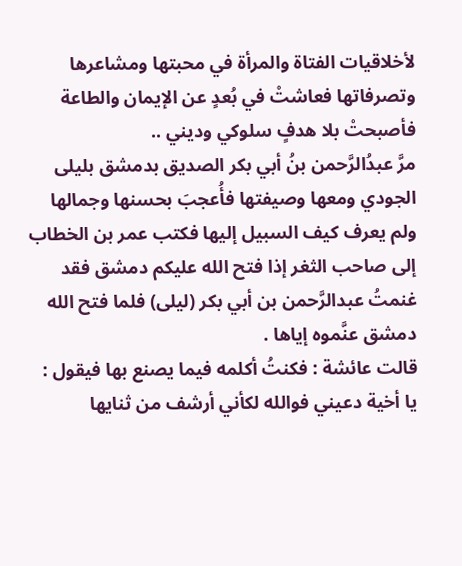لأخلاقيات الفتاة والمرأة في محبتها ومشاعرها وتصرفاتها فعاشتْ في بُعدٍ عن الإيمان والطاعة فأصبحتْ بلا هدفٍ سلوكي وديني ..
مرَّ عبدُالرَّحمن بنُ أبي بكر الصديق بدمشق بليلى الجودي ومعها وصيفتها فأُعجبَ بحسنها وجمالها ولم يعرف كيف السبيل إليها فكتب عمر بن الخطاب إلى صاحب الثغر إذا فتح الله عليكم دمشق فقد غنمتُ عبدالرَّحمن بن أبي بكر (ليلى) فلما فتح الله دمشق عنَّموه إياها .
قالت عائشة : فكنتُ أكلمه فيما يصنع بها فيقول : يا أخية دعيني فوالله لكأني أرشف من ثنايها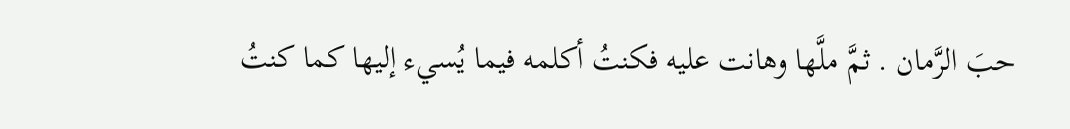حبَ الرَّمان . ثمَّ ملَّها وهانت عليه فكنتُ أكلمه فيما يُسيء إليها كما كنتُ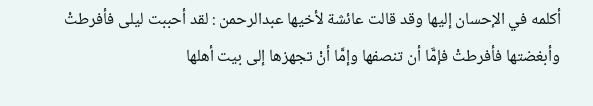أكلمه في الإحسان إليها وقد قالت عائشة لأخيها عبدالرحمن : لقد أحببت ليلى فأفرطتْ وأبغضتها فأفرطتْ فإمَّا أن تنصفها وإمَّا أنْ تجهزها إلى بيت أهلها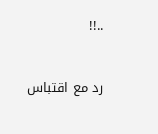..!!


رد مع اقتباس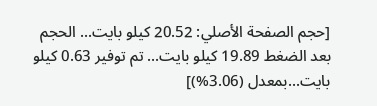[حجم الصفحة الأصلي: 20.52 كيلو بايت... الحجم بعد الضغط 19.89 كيلو بايت... تم توفير 0.63 كيلو بايت...بمعدل (3.06%)]